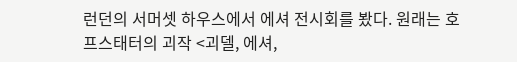런던의 서머셋 하우스에서 에셔 전시회를 봤다. 원래는 호프스태터의 괴작 <괴델, 에셔,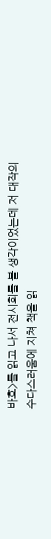바흐>를 읽고 나서 전시회를 볼 생각이었는데 저 대작의 수다스러움에 지쳐 책을 읽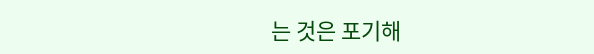는 것은 포기해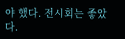야 했다. 전시회는 좋았다.